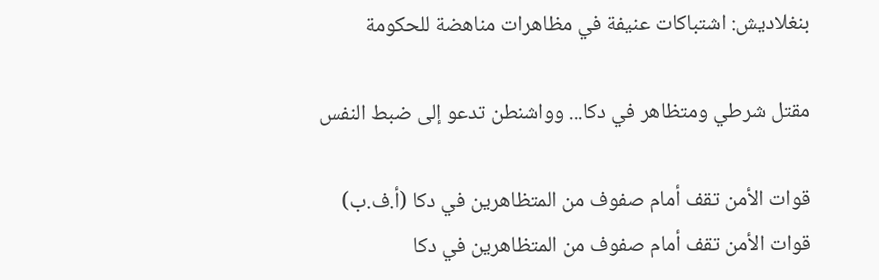بنغلاديش: اشتباكات عنيفة في مظاهرات مناهضة للحكومة

مقتل شرطي ومتظاهر في دكا... وواشنطن تدعو إلى ضبط النفس

قوات الأمن تقف أمام صفوف من المتظاهرين في دكا (أ.ف.ب)
قوات الأمن تقف أمام صفوف من المتظاهرين في دكا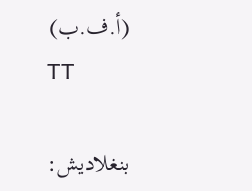(أ.ف.ب)
TT

بنغلاديش: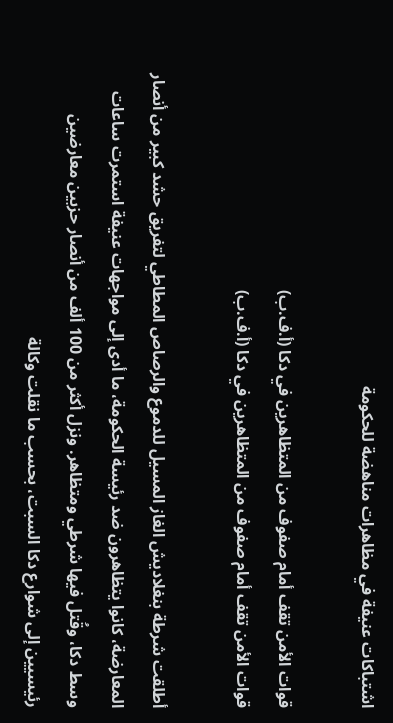اشتباكات عنيفة في مظاهرات مناهضة للحكومة

قوات الأمن تقف أمام صفوف من المتظاهرين في دكا (أ.ف.ب)
قوات الأمن تقف أمام صفوف من المتظاهرين في دكا (أ.ف.ب)

أطلقت شرطة بنغلاديش الغاز المسيل للدموع والرصاص المطاطي لتفريق حشد كبير من أنصار المعارضة، كانوا يتظاهرون ضد رئيسة الحكومة، ما أدى إلى مواجهات عنيفة استمرت ساعات وسط دكا، وقُتل فيها شرطي ومتظاهر. ونزل أكثر من 100 ألف من أنصار حزبين معارضين رئيسيين إلى شوارع دكا السبت، بحسب ما نقلت وكالة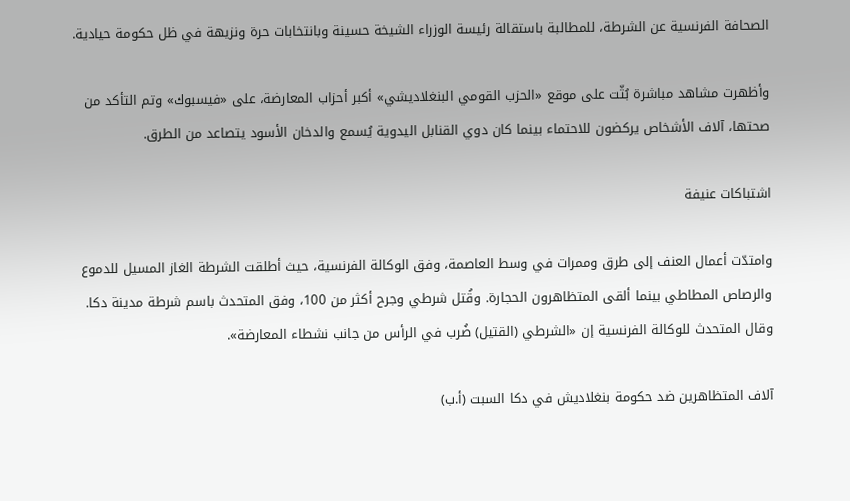الصحافة الفرنسية عن الشرطة، للمطالبة باستقالة رئيسة الوزراء الشيخة حسينة وبانتخابات حرة ونزيهة في ظل حكومة حيادية.

وأظهرت مشاهد مباشرة بُثّت على موقع «الحزب القومي البنغلاديشي» أكبر أحزاب المعارضة، على «فيسبوك» وتم التأكد من صحتها، آلاف الأشخاص يركضون للاحتماء بينما كان دوي القنابل اليدوية يُسمع والدخان الأسود يتصاعد من الطرق.

اشتباكات عنيفة

وامتدّت أعمال العنف إلى طرق وممرات في وسط العاصمة، وفق الوكالة الفرنسية، حيث أطلقت الشرطة الغاز المسيل للدموع والرصاص المطاطي بينما ألقى المتظاهرون الحجارة. وقُتل شرطي وجرح أكثر من 100، وفق المتحدث باسم شرطة مدينة دكا. وقال المتحدث للوكالة الفرنسية إن «الشرطي (القتيل) ضُرب في الرأس من جانب نشطاء المعارضة».

آلاف المتظاهرين ضد حكومة بنغلاديش في دكا السبت (أ.ب)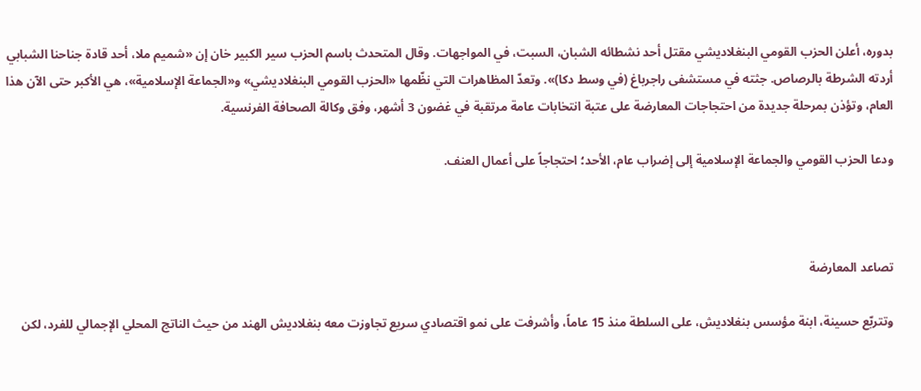بدوره، أعلن الحزب القومي البنغلاديشي مقتل أحد نشطائه الشبان، السبت، في المواجهات. وقال المتحدث باسم الحزب سير الكبير خان إن «شميم ملا، أحد قادة جناحنا الشبابي أردته الشرطة بالرصاص. جثته في مستشفى راجرباغ (في وسط دكا)». وتعدّ المظاهرات التي نظّمها «الحزب القومي البنغلاديشي» و«الجماعة الإسلامية»، هي الأكبر حتى الآن هذا العام، وتؤذن بمرحلة جديدة من احتجاجات المعارضة على عتبة انتخابات عامة مرتقبة في غضون 3 أشهر، وفق وكالة الصحافة الفرنسية.

ودعا الحزب القومي والجماعة الإسلامية إلى إضراب عام، الأحد؛ احتجاجاً على أعمال العنف.



تصاعد المعارضة

وتتربّع حسينة، ابنة مؤسس بنغلاديش، على السلطة منذ 15 عاماً، وأشرفت على نمو اقتصادي سريع تجاوزت معه بنغلاديش الهند من حيث الناتج المحلي الإجمالي للفرد، لكن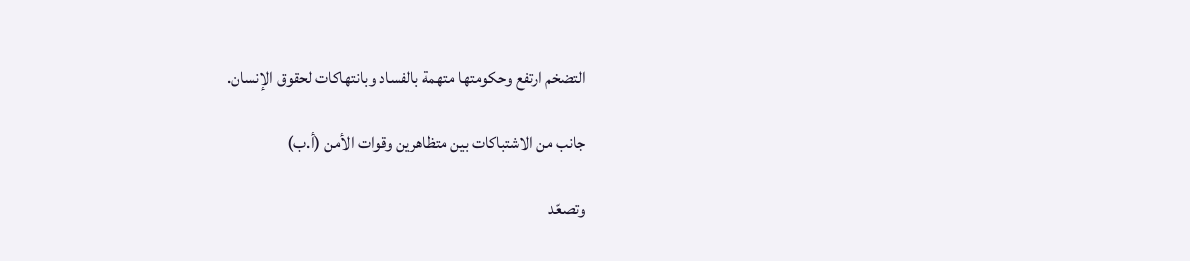التضخم ارتفع وحكومتها متهمة بالفساد وبانتهاكات لحقوق الإنسان.

جانب من الاشتباكات بين متظاهرين وقوات الأمن (أ.ب)

وتصعّد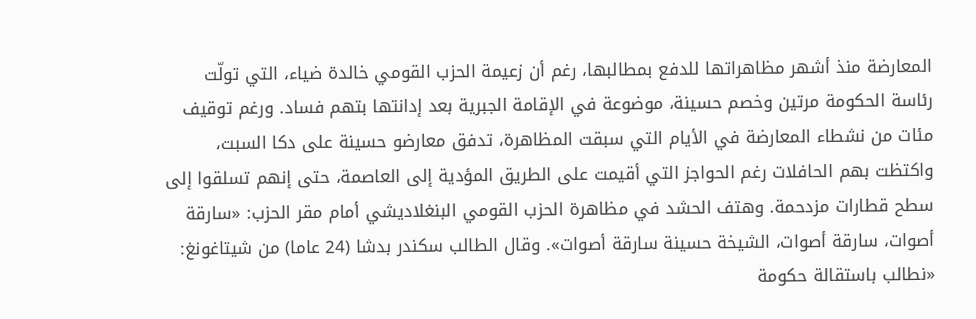المعارضة منذ أشهر مظاهراتها للدفع بمطالبها، رغم أن زعيمة الحزب القومي خالدة ضياء، التي تولّت رئاسة الحكومة مرتين وخصم حسينة، موضوعة في الإقامة الجبرية بعد إدانتها بتهم فساد. ورغم توقيف مئات من نشطاء المعارضة في الأيام التي سبقت المظاهرة، تدفق معارضو حسينة على دكا السبت، واكتظت بهم الحافلات رغم الحواجز التي أقيمت على الطريق المؤدية إلى العاصمة، حتى إنهم تسلقوا إلى سطح قطارات مزدحمة. وهتف الحشد في مظاهرة الحزب القومي البنغلاديشي أمام مقر الحزب: «سارقة أصوات، سارقة أصوات، الشيخة حسينة سارقة أصوات». وقال الطالب سكندر بدشا (24 عاما) من شيتاغونغ: «نطالب باستقالة حكومة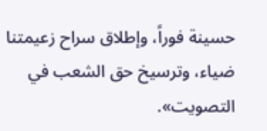حسينة فوراً، وإطلاق سراح زعيمتنا ضياء، وترسيخ حق الشعب في التصويت».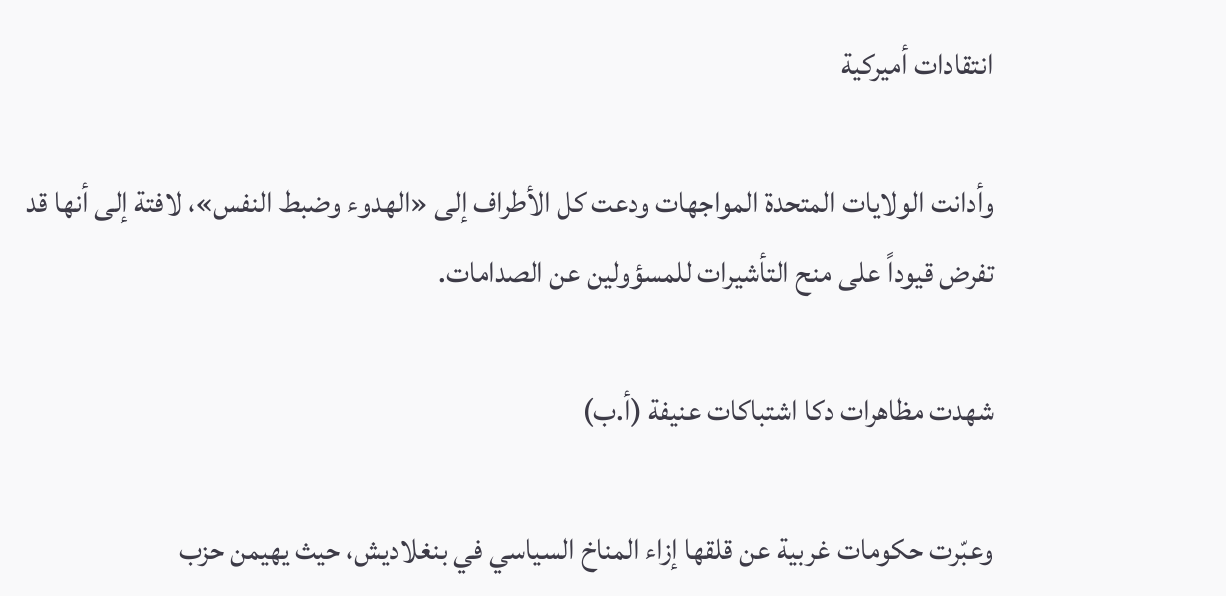انتقادات أميركية

وأدانت الولايات المتحدة المواجهات ودعت كل الأطراف إلى «الهدوء وضبط النفس»، لافتة إلى أنها قد تفرض قيوداً على منح التأشيرات للمسؤولين عن الصدامات.

شهدت مظاهرات دكا اشتباكات عنيفة (أ.ب)

وعبّرت حكومات غربية عن قلقها إزاء المناخ السياسي في بنغلاديش، حيث يهيمن حزب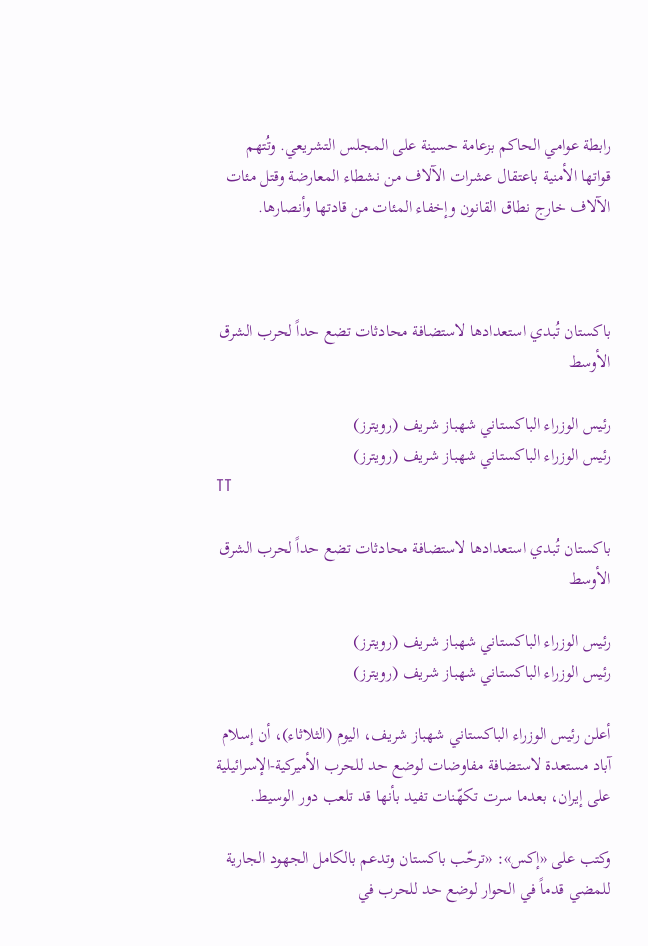رابطة عوامي الحاكم بزعامة حسينة على المجلس التشريعي. وتُتهم قواتها الأمنية باعتقال عشرات الآلاف من نشطاء المعارضة وقتل مئات الآلاف خارج نطاق القانون وإخفاء المئات من قادتها وأنصارها.



باكستان تُبدي استعدادها لاستضافة محادثات تضع حداً لحرب الشرق الأوسط

رئيس الوزراء الباكستاني شهباز شريف (رويترز)
رئيس الوزراء الباكستاني شهباز شريف (رويترز)
TT

باكستان تُبدي استعدادها لاستضافة محادثات تضع حداً لحرب الشرق الأوسط

رئيس الوزراء الباكستاني شهباز شريف (رويترز)
رئيس الوزراء الباكستاني شهباز شريف (رويترز)

أعلن رئيس الوزراء الباكستاني شهباز شريف، اليوم (الثلاثاء)، أن إسلام آباد مستعدة لاستضافة مفاوضات لوضع حد للحرب الأميركية-الإسرائيلية على إيران، بعدما سرت تكهّنات تفيد بأنها قد تلعب دور الوسيط.

وكتب على «إكس»: «ترحّب باكستان وتدعم بالكامل الجهود الجارية للمضي قدماً في الحوار لوضع حد للحرب في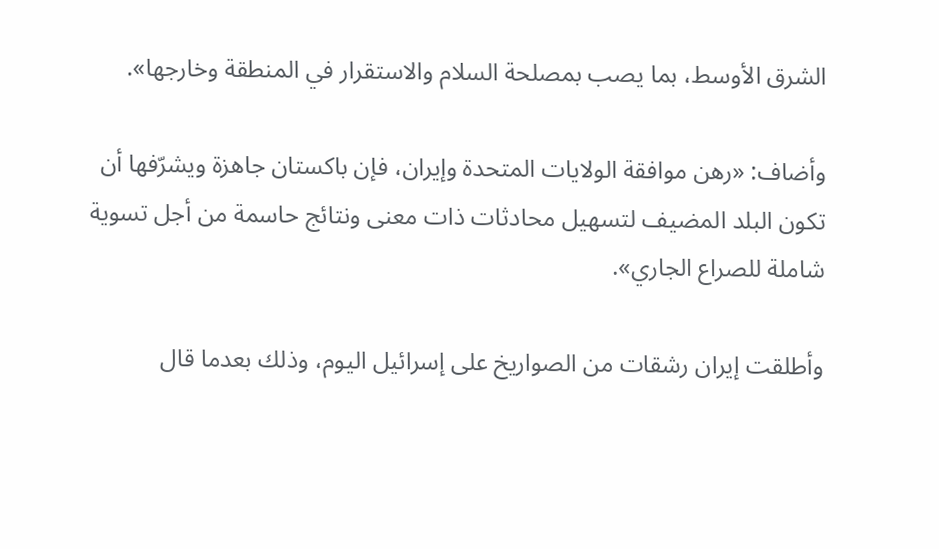الشرق الأوسط، بما يصب بمصلحة السلام والاستقرار في المنطقة وخارجها».

وأضاف: «رهن موافقة الولايات المتحدة وإيران، فإن باكستان جاهزة ويشرّفها أن تكون البلد المضيف لتسهيل محادثات ذات معنى ونتائج حاسمة من أجل تسوية شاملة للصراع الجاري».

وأطلقت إيران رشقات من الصواريخ على إسرائيل اليوم، وذلك بعدما قال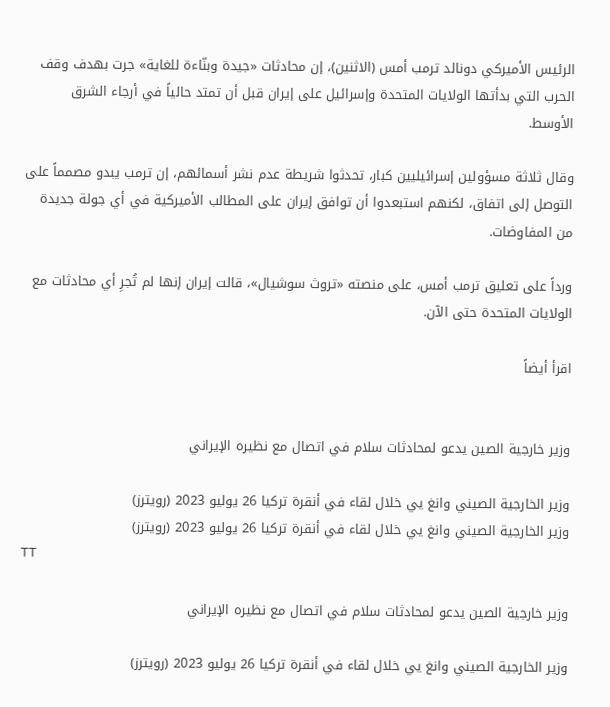الرئيس الأميركي دونالد ترمب أمس (الاثنين)، إن محادثات «جيدة وبنّاءة للغاية» جرت بهدف وقف الحرب التي بدأتها الولايات المتحدة وإسرائيل على إيران قبل أن تمتد حالياً في أرجاء الشرق الأوسط.

وقال ثلاثة مسؤولين إسرائيليين كبار، تحدثوا شريطة عدم نشر أسمائهم، إن ترمب يبدو مصمماً على التوصل إلى اتفاق، لكنهم استبعدوا أن توافق إيران على المطالب الأميركية في أي جولة جديدة من المفاوضات.

ورداً على تعليق ترمب أمس، على منصته «تروث سوشيال»، قالت إيران إنها لم تُجرِ أي محادثات مع الولايات المتحدة حتى الآن.

اقرأ أيضاً


وزير خارجية الصين يدعو لمحادثات سلام في اتصال مع نظيره الإيراني

وزير الخارجية الصيني وانغ يي خلال لقاء في أنقرة تركيا 26 يوليو 2023 (رويترز)
وزير الخارجية الصيني وانغ يي خلال لقاء في أنقرة تركيا 26 يوليو 2023 (رويترز)
TT

وزير خارجية الصين يدعو لمحادثات سلام في اتصال مع نظيره الإيراني

وزير الخارجية الصيني وانغ يي خلال لقاء في أنقرة تركيا 26 يوليو 2023 (رويترز)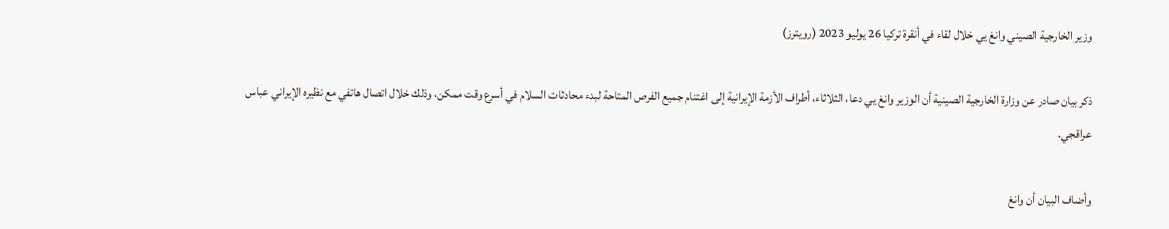وزير الخارجية الصيني وانغ يي خلال لقاء في أنقرة تركيا 26 يوليو 2023 (رويترز)

ذكر بيان صادر عن وزارة الخارجية الصينية أن الوزير وانغ يي دعا، الثلاثاء، أطراف الأزمة الإيرانية إلى اغتنام جميع الفرص المتاحة لبدء محادثات السلام في أسرع وقت ممكن، وذلك خلال اتصال هاتفي مع نظيره الإيراني عباس عراقجي.

وأضاف البيان أن وانغ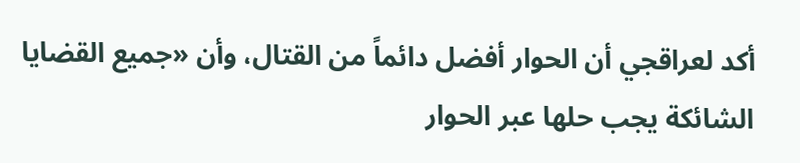أكد لعراقجي أن الحوار أفضل دائماً من القتال، وأن «جميع القضايا الشائكة يجب حلها عبر الحوار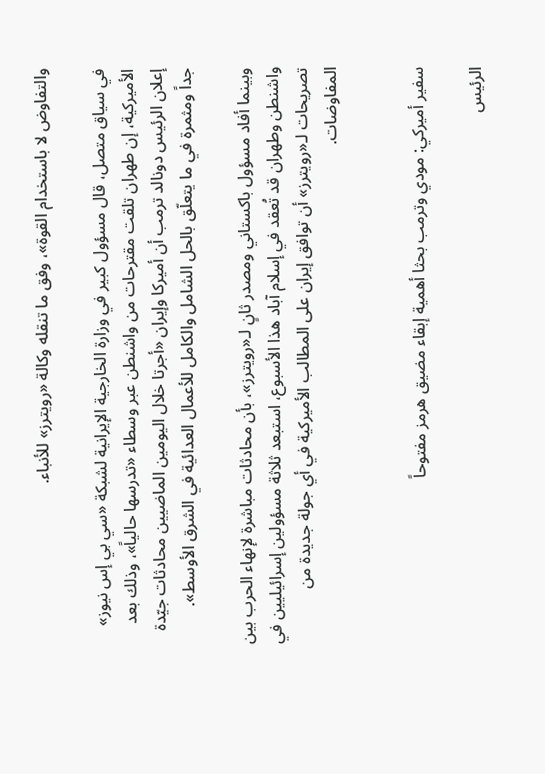والتفاوض لا باستخدام القوة»، وفق ما تنقله وكالة «رويترز» للأنباء.

في سياق متصل، قال مسؤول كبير في وزارة الخارجية الإيرانية لشبكة «سي بي إس نيوز» الأميركية، إن طهران تلقت مقترحات من واشنطن عبر وسطاء «تدرسها حالياً»، وذلك بعد إعلان الرئيس دونالد ترمب أن أميركا وإيران «أجرتا خلال اليومين الماضيين محادثات جيّدة جداً ومثمرة في ما يتعلّق بالحل الشامل والكامل للأعمال العدائية في الشرق الأوسط».

وبينما أفاد مسؤول باكستاني ومصدر ثانٍ لـ«رويترز»، بأن محادثات مباشرة لإنهاء الحرب بين واشنطن وطهران قد تُعقد في إسلام آباد هذا الأسبوع، استبعد ثلاثة مسؤولين إسرائيليين في تصريحات لـ«رويترز» أن ‌توافق إيران على المطالب ‌الأميركية في أي جولة جديدة من المفاوضات.


سفير أميركي: مودي وترمب بحثا أهمية إبقاء مضيق هرمز مفتوحاً

الرئيس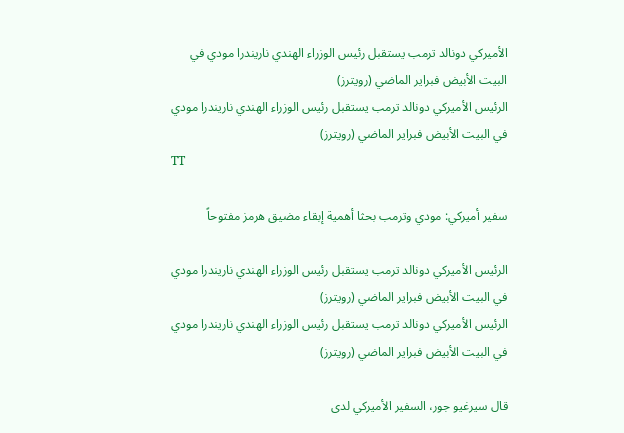الأميركي دونالد ترمب يستقبل رئيس الوزراء الهندي ناريندرا مودي في البيت الأبيض فبراير الماضي (رويترز)
الرئيس الأميركي دونالد ترمب يستقبل رئيس الوزراء الهندي ناريندرا مودي في البيت الأبيض فبراير الماضي (رويترز)
TT

سفير أميركي: مودي وترمب بحثا أهمية إبقاء مضيق هرمز مفتوحاً

الرئيس الأميركي دونالد ترمب يستقبل رئيس الوزراء الهندي ناريندرا مودي في البيت الأبيض فبراير الماضي (رويترز)
الرئيس الأميركي دونالد ترمب يستقبل رئيس الوزراء الهندي ناريندرا مودي في البيت الأبيض فبراير الماضي (رويترز)

قال سيرغيو جور، السفير الأميركي لدى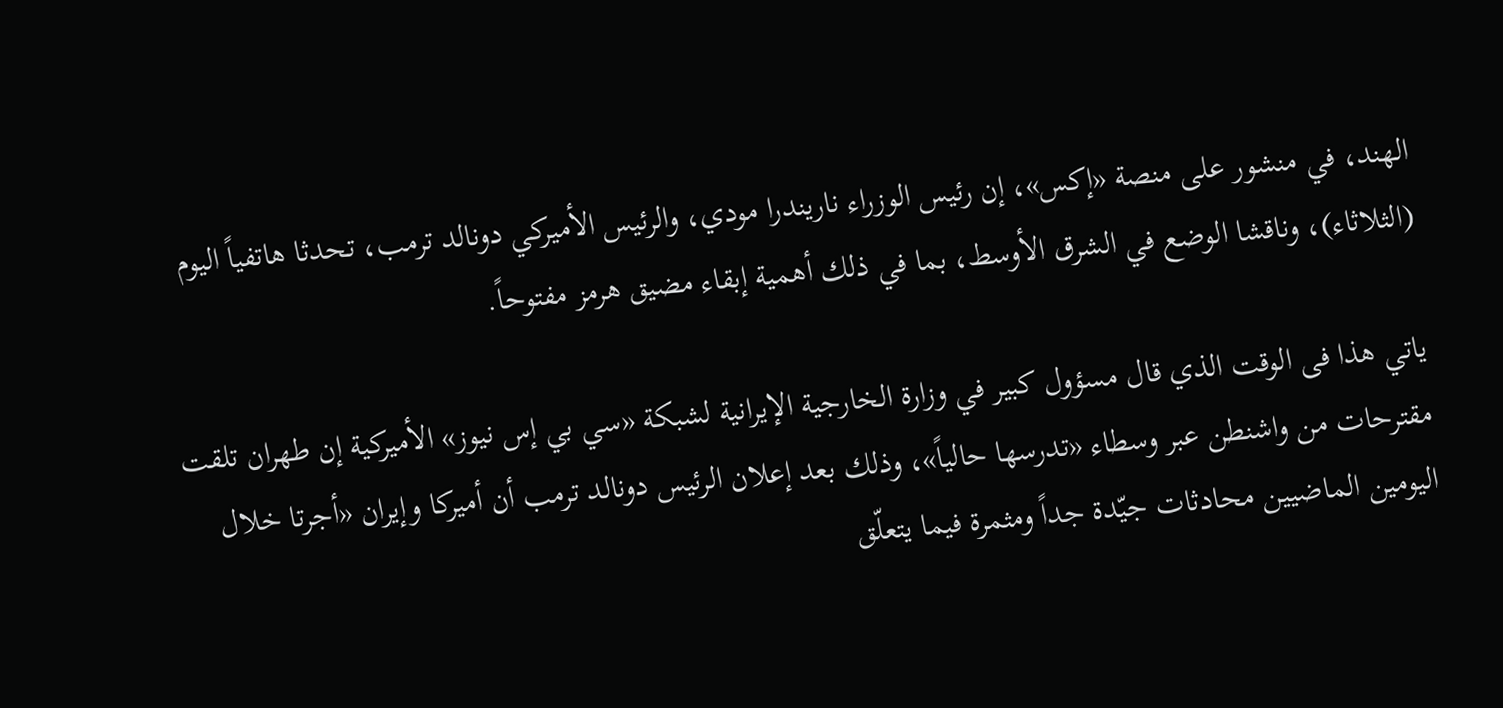الهند، في منشور على منصة «إكس»، إن رئيس الوزراء ناريندرا مودي، والرئيس الأميركي دونالد ترمب، تحدثا هاتفياً اليوم (الثلاثاء)، وناقشا الوضع في الشرق الأوسط، بما في ذلك أهمية إبقاء مضيق هرمز مفتوحاً.

ياتي هذا فى الوقت الذي قال مسؤول كبير في وزارة الخارجية الإيرانية لشبكة «سي بي إس نيوز» الأميركية إن طهران تلقت مقترحات من واشنطن عبر وسطاء «تدرسها حالياً»، وذلك بعد إعلان الرئيس دونالد ترمب أن أميركا وإيران «أجرتا خلال اليومين الماضيين محادثات جيّدة جداً ومثمرة فيما يتعلّق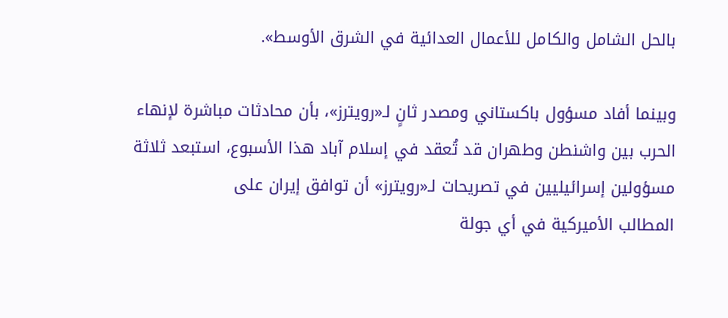بالحل الشامل والكامل للأعمال العدائية في الشرق الأوسط».

وبينما أفاد مسؤول باكستاني ومصدر ثانٍ لـ«رويترز»، بأن محادثات مباشرة لإنهاء الحرب بين واشنطن وطهران قد تُعقد في إسلام آباد هذا الأسبوع، استبعد ثلاثة مسؤولين إسرائيليين في تصريحات لـ«رويترز» أن ‌توافق إيران على المطالب ‌الأميركية في أي جولة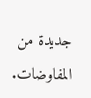جديدة من المفاوضات.